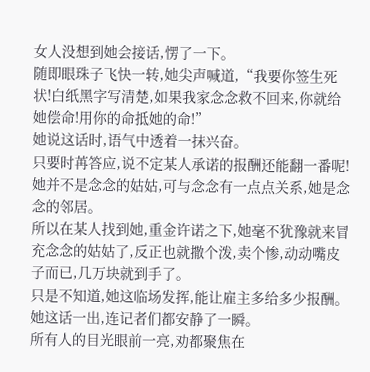女人没想到她会接话,愣了一下。
随即眼珠子飞快一转,她尖声喊道,“我要你签生死状!白纸黑字写清楚,如果我家念念救不回来,你就给她偿命!用你的命抵她的命!”
她说这话时,语气中透着一抹兴奋。
只要时苒答应,说不定某人承诺的报酬还能翻一番呢!
她并不是念念的姑姑,可与念念有一点点关系,她是念念的邻居。
所以在某人找到她,重金许诺之下,她毫不犹豫就来冒充念念的姑姑了,反正也就撒个泼,卖个惨,动动嘴皮子而已,几万块就到手了。
只是不知道,她这临场发挥,能让雇主多给多少报酬。
她这话一出,连记者们都安静了一瞬。
所有人的目光眼前一亮,劝都聚焦在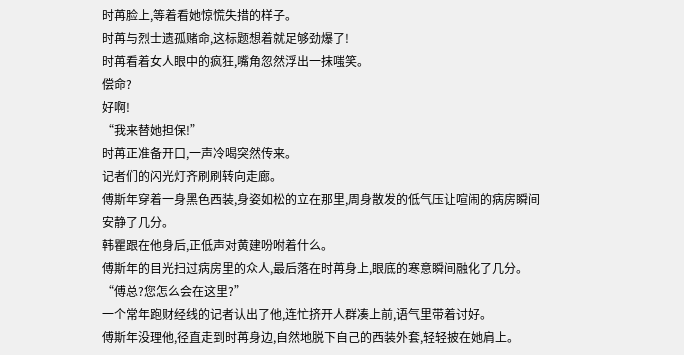时苒脸上,等着看她惊慌失措的样子。
时苒与烈士遗孤赌命,这标题想着就足够劲爆了!
时苒看着女人眼中的疯狂,嘴角忽然浮出一抹嗤笑。
偿命?
好啊!
“我来替她担保!”
时苒正准备开口,一声冷喝突然传来。
记者们的闪光灯齐刷刷转向走廊。
傅斯年穿着一身黑色西装,身姿如松的立在那里,周身散发的低气压让喧闹的病房瞬间安静了几分。
韩瞿跟在他身后,正低声对黄建吩咐着什么。
傅斯年的目光扫过病房里的众人,最后落在时苒身上,眼底的寒意瞬间融化了几分。
“傅总?您怎么会在这里?”
一个常年跑财经线的记者认出了他,连忙挤开人群凑上前,语气里带着讨好。
傅斯年没理他,径直走到时苒身边,自然地脱下自己的西装外套,轻轻披在她肩上。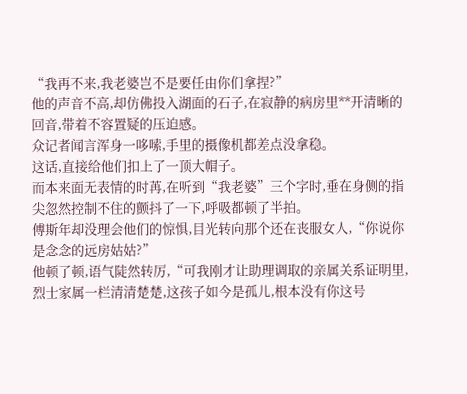“我再不来,我老婆岂不是要任由你们拿捏?”
他的声音不高,却仿佛投入湖面的石子,在寂静的病房里**开清晰的回音,带着不容置疑的压迫感。
众记者闻言浑身一哆嗦,手里的摄像机都差点没拿稳。
这话,直接给他们扣上了一顶大帽子。
而本来面无表情的时苒,在听到“我老婆”三个字时,垂在身侧的指尖忽然控制不住的颤抖了一下,呼吸都顿了半拍。
傅斯年却没理会他们的惊惧,目光转向那个还在丧服女人,“你说你是念念的远房姑姑?”
他顿了顿,语气陡然转厉,“可我刚才让助理调取的亲属关系证明里,烈士家属一栏清清楚楚,这孩子如今是孤儿,根本没有你这号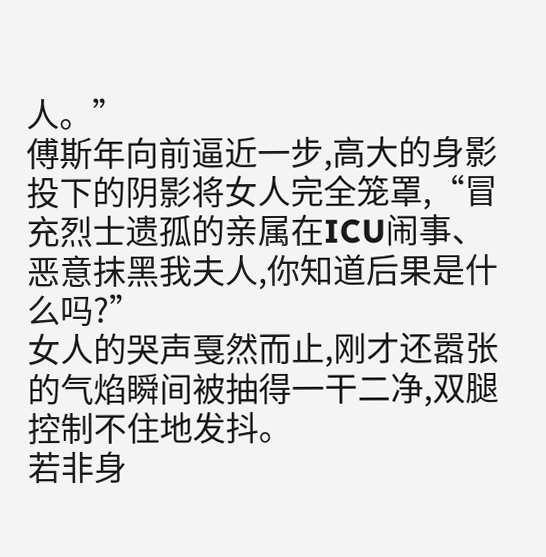人。”
傅斯年向前逼近一步,高大的身影投下的阴影将女人完全笼罩,“冒充烈士遗孤的亲属在ICU闹事、恶意抹黑我夫人,你知道后果是什么吗?”
女人的哭声戛然而止,刚才还嚣张的气焰瞬间被抽得一干二净,双腿控制不住地发抖。
若非身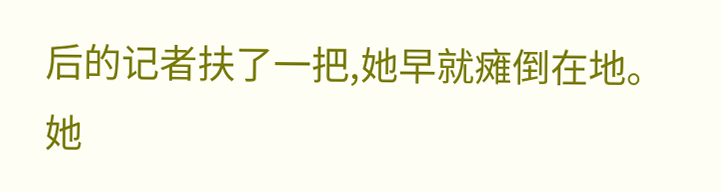后的记者扶了一把,她早就瘫倒在地。
她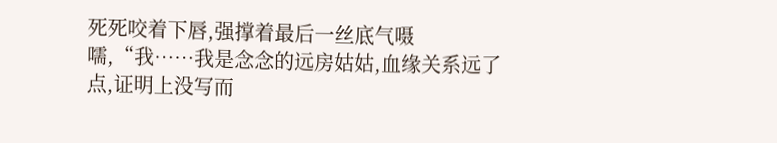死死咬着下唇,强撑着最后一丝底气嗫嚅,“我……我是念念的远房姑姑,血缘关系远了点,证明上没写而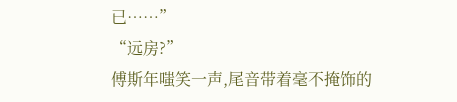已……”
“远房?”
傅斯年嗤笑一声,尾音带着毫不掩饰的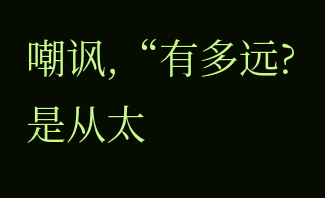嘲讽,“有多远?是从太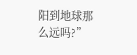阳到地球那么远吗?”